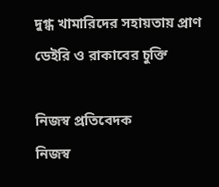দুগ্ধ খামারিদের সহায়তায় প্রাণ ডেইরি ও রাকাবের চুক্তি

নিজস্ব প্রতিবেদক
নিজস্ব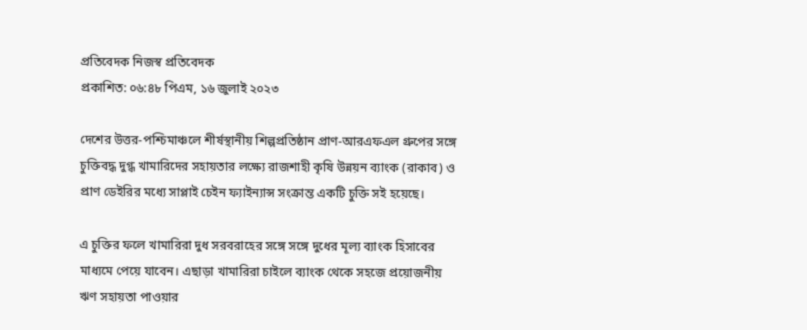প্রতিবেদক নিজস্ব প্রতিবেদক
প্রকাশিত: ০৬:৪৮ পিএম, ১৬ জুলাই ২০২৩

দেশের উত্তর-পশ্চিমাঞ্চলে শীর্ষস্থানীয় শিল্পপ্রতিষ্ঠান প্রাণ-আরএফএল গ্রুপের সঙ্গে চুক্তিবদ্ধ দুগ্ধ খামারিদের সহায়তার লক্ষ্যে রাজশাহী কৃষি উন্নয়ন ব্যাংক (রাকাব) ও প্রাণ ডেইরির মধ্যে সাপ্লাই চেইন ফ্যাইন্যান্স সংক্রান্ত একটি চুক্তি সই হয়েছে।

এ চুক্তির ফলে খামারিরা দুধ সরবরাহের সঙ্গে সঙ্গে দুধের মূল্য ব্যাংক হিসাবের মাধ্যমে পেয়ে যাবেন। এছাড়া খামারিরা চাইলে ব্যাংক থেকে সহজে প্রয়োজনীয় ঋণ সহায়তা পাওয়ার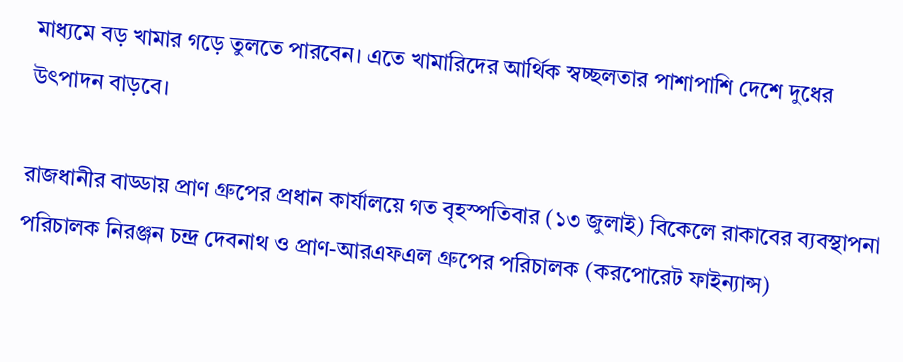মাধ্যমে বড় খামার গড়ে তুলতে পারবেন। এতে খামারিদের আর্থিক স্বচ্ছলতার পাশাপাশি দেশে দুধের উৎপাদন বাড়বে।

রাজধানীর বাড্ডায় প্রাণ গ্রুপের প্রধান কার্যালয়ে গত বৃহস্পতিবার (১৩ জুলাই) বিকেলে রাকাবের ব্যবস্থাপনা পরিচালক নিরঞ্জন চন্দ্র দেবনাথ ও প্রাণ-আরএফএল গ্রুপের পরিচালক (করপোরেট ফাইন্যান্স)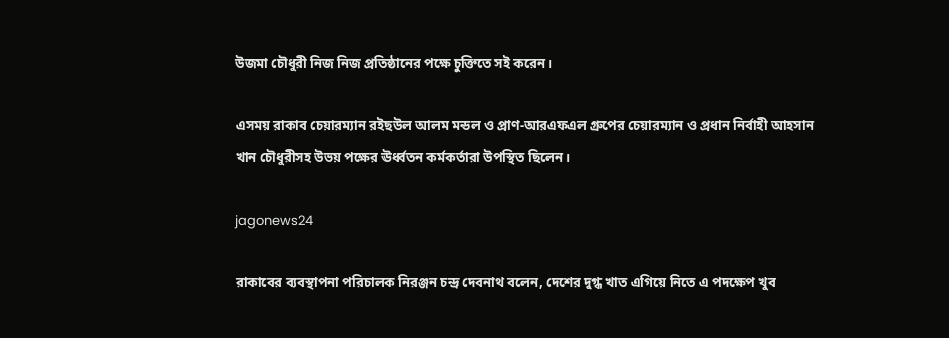উজমা চৌধুরী নিজ নিজ প্রতিষ্ঠানের পক্ষে চুক্তিতে সই করেন।

এসময় রাকাব চেয়ারম্যান রইছউল আলম মন্ডল ও প্রাণ-আরএফএল গ্রুপের চেয়ারম্যান ও প্রধান নির্বাহী আহসান খান চৌধুরীসহ উভয় পক্ষের ঊর্ধ্বতন কর্মকর্তারা উপস্থিত ছিলেন।

jagonews24

রাকাবের ব্যবস্থাপনা পরিচালক নিরঞ্জন চন্দ্র দেবনাথ বলেন, দেশের দুগ্ধ খাত এগিয়ে নিতে এ পদক্ষেপ খুব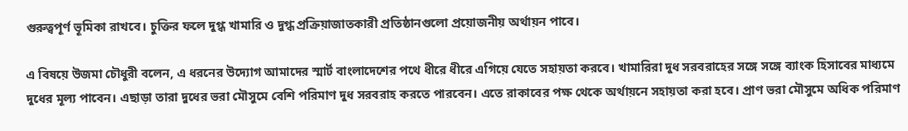গুরুত্বপূর্ণ ভূমিকা রাখবে। চুক্তির ফলে দুগ্ধ খামারি ও দুগ্ধ প্রক্রিয়াজাতকারী প্রতিষ্ঠানগুলো প্রয়োজনীয় অর্থায়ন পাবে।

এ বিষয়ে উজমা চৌধুরী বলেন, এ ধরনের উদ্যোগ আমাদের স্মার্ট বাংলাদেশের পথে ধীরে ধীরে এগিয়ে যেতে সহায়তা করবে। খামারিরা দুধ সরবরাহের সঙ্গে সঙ্গে ব্যাংক হিসাবের মাধ্যমে দুধের মূল্য পাবেন। এছাড়া তারা দুধের ভরা মৌসুমে বেশি পরিমাণ দুধ সরবরাহ করতে পারবেন। এতে রাকাবের পক্ষ থেকে অর্থায়নে সহায়তা করা হবে। প্রাণ ভরা মৌসুমে অধিক পরিমাণ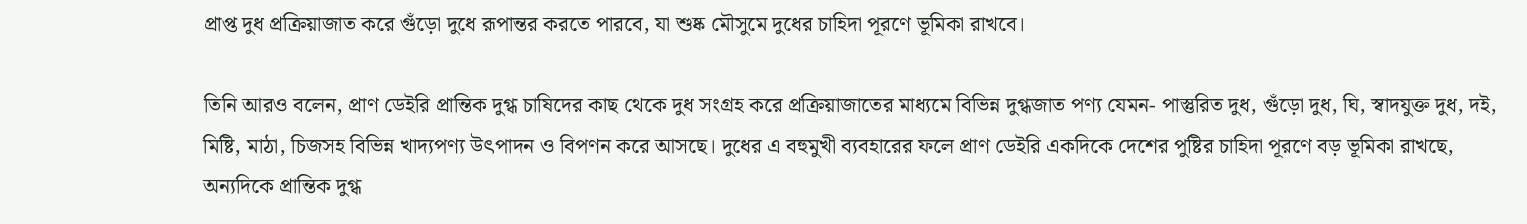প্রাপ্ত দুধ প্রক্রিয়াজাত করে গুঁড়ো দুধে রূপান্তর করতে পারবে, যা শুষ্ক মৌসুমে দুধের চাহিদা পূরণে ভূমিকা রাখবে।

তিনি আরও বলেন, প্রাণ ডেইরি প্রান্তিক দুগ্ধ চাষিদের কাছ থেকে দুধ সংগ্রহ করে প্রক্রিয়াজাতের মাধ্যমে বিভিন্ন দুগ্ধজাত পণ্য যেমন- পাস্তুরিত দুধ, গুঁড়ো দুধ, ঘি, স্বাদযুক্ত দুধ, দই, মিষ্টি, মাঠা, চিজসহ বিভিন্ন খাদ্যপণ্য উৎপাদন ও বিপণন করে আসছে। দুধের এ বহুমুখী ব্যবহারের ফলে প্রাণ ডেইরি একদিকে দেশের পুষ্টির চাহিদা পূরণে বড় ভূমিকা রাখছে, অন্যদিকে প্রান্তিক দুগ্ধ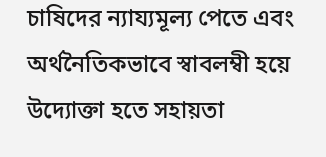চাষিদের ন্যায্যমূল্য পেতে এবং অর্থনৈতিকভাবে স্বাবলম্বী হয়ে উদ্যোক্তা হতে সহায়তা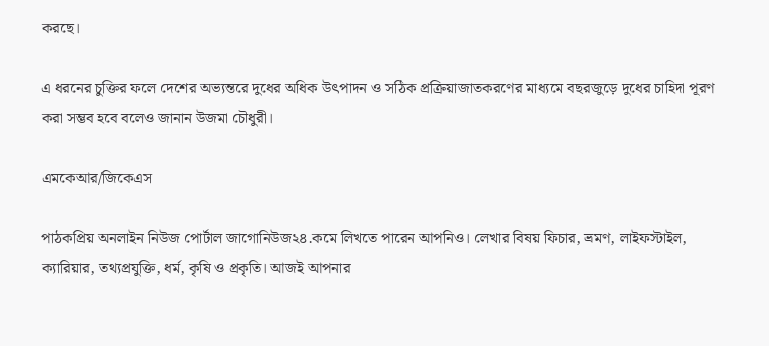করছে।

এ ধরনের চুক্তির ফলে দেশের অভ্যন্তরে দুধের অধিক উৎপাদন ও সঠিক প্রক্রিয়াজাতকরণের মাধ্যমে বছরজুড়ে দুধের চাহিদা পূরণ করা সম্ভব হবে বলেও জানান উজমা চৌধুরী।

এমকেআর/জিকেএস

পাঠকপ্রিয় অনলাইন নিউজ পোর্টাল জাগোনিউজ২৪.কমে লিখতে পারেন আপনিও। লেখার বিষয় ফিচার, ভ্রমণ, লাইফস্টাইল, ক্যারিয়ার, তথ্যপ্রযুক্তি, ধর্ম, কৃষি ও প্রকৃতি। আজই আপনার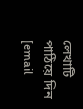লেখাটি পাঠিয়ে দিন [email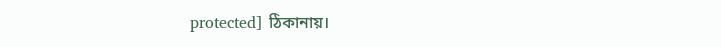protected] ঠিকানায়।